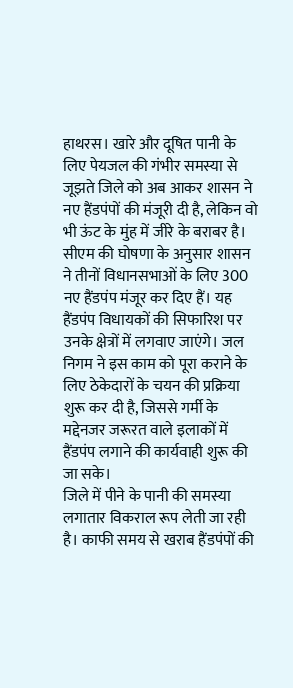हाथरस। खारे और दूषित पानी के लिए पेयजल की गंभीर समस्या से जूझते जिले को अब आकर शासन ने नए हैंडपंपों की मंजूरी दी है, लेकिन वो भी ऊंट के मुंह में जीरे के बराबर है। सीएम की घोषणा के अनुसार शासन ने तीनों विधानसभाओं के लिए 300 नए हैंडपंप मंजूर कर दिए हैं। यह हैंडपंप विधायकों की सिफारिश पर उनके क्षेत्रों में लगवाए जाएंगे। जल निगम ने इस काम को पूरा कराने के लिए ठेकेदारों के चयन की प्रक्रिया शुरू कर दी है, जिससे गर्मी के मद्देनजर जरूरत वाले इलाकों में हैंडपंप लगाने की कार्यवाही शुरू की जा सके।
जिले में पीने के पानी की समस्या लगातार विकराल रूप लेती जा रही है। काफी समय से खराब हैंडपंपों की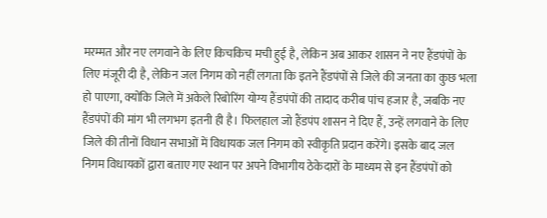मरम्मत और नए लगवाने के लिए किचकिच मची हुई है, लेकिन अब आकर शासन ने नए हैंडपंपों के लिए मंजूरी दी है, लेकिन जल निगम को नहीं लगता कि इतने हैंडपंपों से जिले की जनता का कुछ भला हो पाएगा, क्योंकि जिले में अकेले रिबोरिंग योग्य हैंडपंपों की तादाद करीब पांच हजार है, जबकि नए हैंडपंपों की मांग भी लगभग इतनी ही है। फिलहाल जो हैंडपंप शासन ने दिए हैं, उन्हें लगवाने के लिए जिले की तीनों विधान सभाओं में विधायक जल निगम को स्वीकृति प्रदान करेंगे। इसके बाद जल निगम विधायकों द्वारा बताए गए स्थान पर अपने विभागीय ठेकेदारों के माध्यम से इन हैंडपंपों को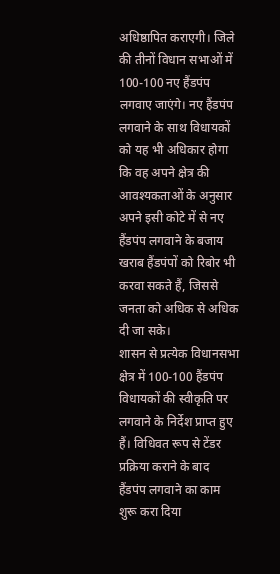अधिष्ठापित कराएगी। जिले की तीनों विधान सभाओं में 100-100 नए हैंडपंप लगवाए जाएंगे। नए हैंडपंप लगवाने के साथ विधायकों को यह भी अधिकार होगा कि वह अपने क्षेत्र की आवश्यकताओं के अनुसार अपने इसी कोटे में से नए हैंडपंप लगवाने के बजाय खराब हैंडपंपों को रिबोर भी करवा सकते हैं, जिससे जनता को अधिक से अधिक दी जा सके।
शासन से प्रत्येक विधानसभा क्षेत्र में 100-100 हैंडपंप विधायकों की स्वीकृति पर लगवाने के निर्देश प्राप्त हुए हैं। विधिवत रूप से टेंडर प्रक्रिया कराने के बाद हैंडपंप लगवाने का काम शुरू करा दिया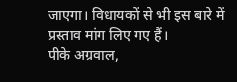जाएगा। विधायकों से भी इस बारे में प्रस्ताव मांग लिए गए हैं।
पीके अग्रवाल,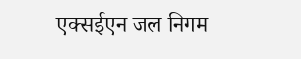एक्सईएन जल निगम